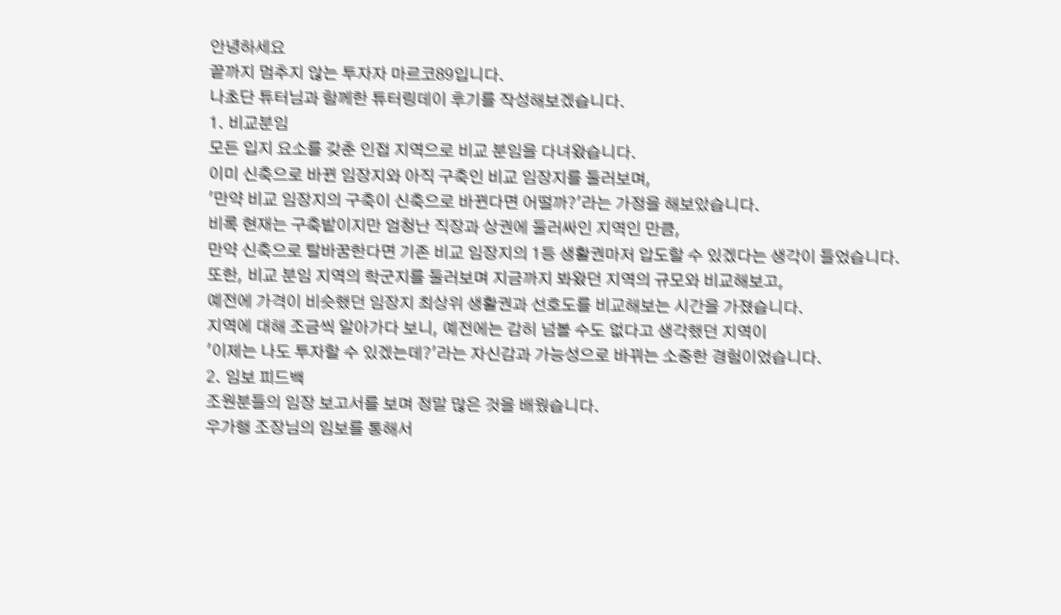안녕하세요
끝까지 멈추지 않는 투자자 마르코89입니다.
나초단 튜터님과 함께한 튜터링데이 후기를 작성해보겠습니다.
1. 비교분임
모든 입지 요소를 갖춘 인접 지역으로 비교 분임을 다녀왔습니다.
이미 신축으로 바뀐 임장지와 아직 구축인 비교 임장지를 둘러보며,
'만약 비교 임장지의 구축이 신축으로 바뀐다면 어떨까?'라는 가정을 해보았습니다.
비록 현재는 구축밭이지만 엄청난 직장과 상권에 둘러싸인 지역인 만큼,
만약 신축으로 탈바꿈한다면 기존 비교 임장지의 1등 생활권마저 압도할 수 있겠다는 생각이 들었습니다.
또한, 비교 분임 지역의 학군지를 둘러보며 지금까지 봐왔던 지역의 규모와 비교해보고,
예전에 가격이 비슷했던 임장지 최상위 생활권과 선호도를 비교해보는 시간을 가졌습니다.
지역에 대해 조금씩 알아가다 보니, 예전에는 감히 넘볼 수도 없다고 생각했던 지역이
'이제는 나도 투자할 수 있겠는데?'라는 자신감과 가능성으로 바뀌는 소중한 경험이었습니다.
2. 임보 피드백
조원분들의 임장 보고서를 보며 정말 많은 것을 배웠습니다.
우가행 조장님의 임보를 통해서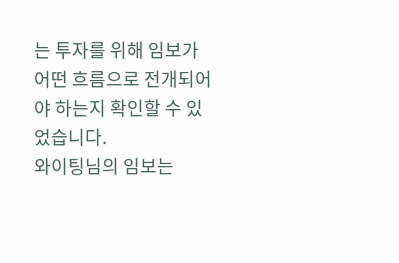는 투자를 위해 임보가 어떤 흐름으로 전개되어야 하는지 확인할 수 있었습니다.
와이팅님의 임보는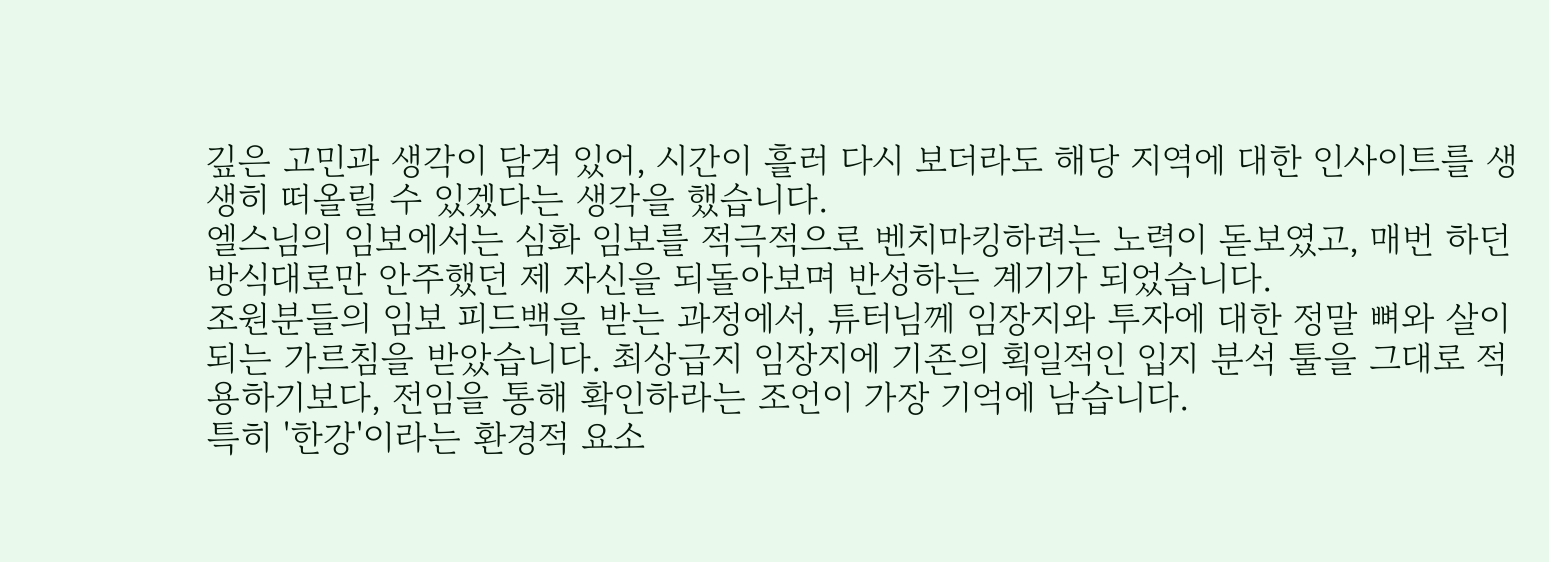깊은 고민과 생각이 담겨 있어, 시간이 흘러 다시 보더라도 해당 지역에 대한 인사이트를 생생히 떠올릴 수 있겠다는 생각을 했습니다.
엘스님의 임보에서는 심화 임보를 적극적으로 벤치마킹하려는 노력이 돋보였고, 매번 하던 방식대로만 안주했던 제 자신을 되돌아보며 반성하는 계기가 되었습니다.
조원분들의 임보 피드백을 받는 과정에서, 튜터님께 임장지와 투자에 대한 정말 뼈와 살이 되는 가르침을 받았습니다. 최상급지 임장지에 기존의 획일적인 입지 분석 툴을 그대로 적용하기보다, 전임을 통해 확인하라는 조언이 가장 기억에 남습니다.
특히 '한강'이라는 환경적 요소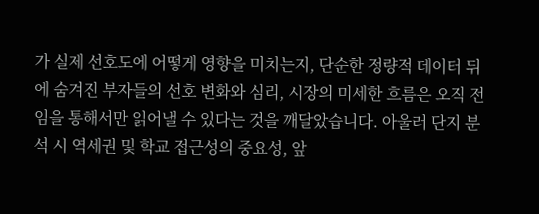가 실제 선호도에 어떻게 영향을 미치는지, 단순한 정량적 데이터 뒤에 숨겨진 부자들의 선호 변화와 심리, 시장의 미세한 흐름은 오직 전임을 통해서만 읽어낼 수 있다는 것을 깨달았습니다. 아울러 단지 분석 시 역세권 및 학교 접근성의 중요성, 앞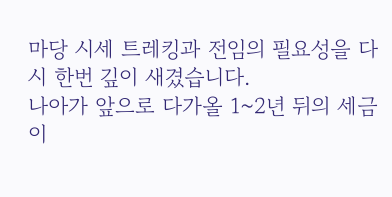마당 시세 트레킹과 전임의 필요성을 다시 한번 깊이 새겼습니다.
나아가 앞으로 다가올 1~2년 뒤의 세금 이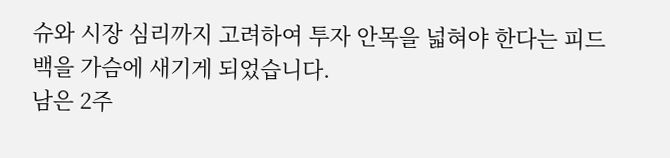슈와 시장 심리까지 고려하여 투자 안목을 넓혀야 한다는 피드백을 가슴에 새기게 되었습니다.
남은 2주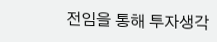전임을 통해 투자생각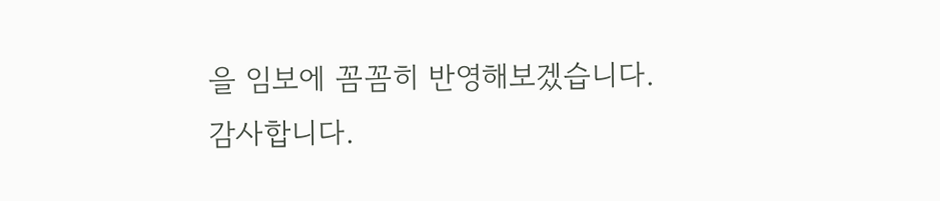을 임보에 꼼꼼히 반영해보겠습니다.
감사합니다.